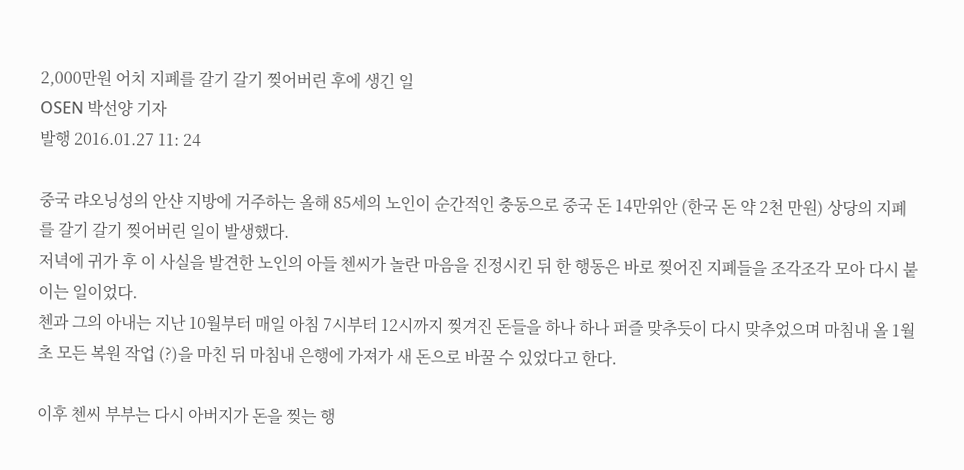2,000만원 어치 지폐를 갈기 갈기 찢어버린 후에 생긴 일
OSEN 박선양 기자
발행 2016.01.27 11: 24

중국 랴오닝성의 안샨 지방에 거주하는 올해 85세의 노인이 순간적인 충동으로 중국 돈 14만위안 (한국 돈 약 2천 만원) 상당의 지폐를 갈기 갈기 찢어버린 일이 발생했다.
저녁에 귀가 후 이 사실을 발견한 노인의 아들 첸씨가 놀란 마음을 진정시킨 뒤 한 행동은 바로 찢어진 지폐들을 조각조각 모아 다시 붙이는 일이었다.
첸과 그의 아내는 지난 10월부터 매일 아침 7시부터 12시까지 찢겨진 돈들을 하나 하나 퍼즐 맞추듯이 다시 맞추었으며 마침내 올 1월초 모든 복원 작업 (?)을 마친 뒤 마침내 은행에 가져가 새 돈으로 바꿀 수 있었다고 한다.

이후 첸씨 부부는 다시 아버지가 돈을 찢는 행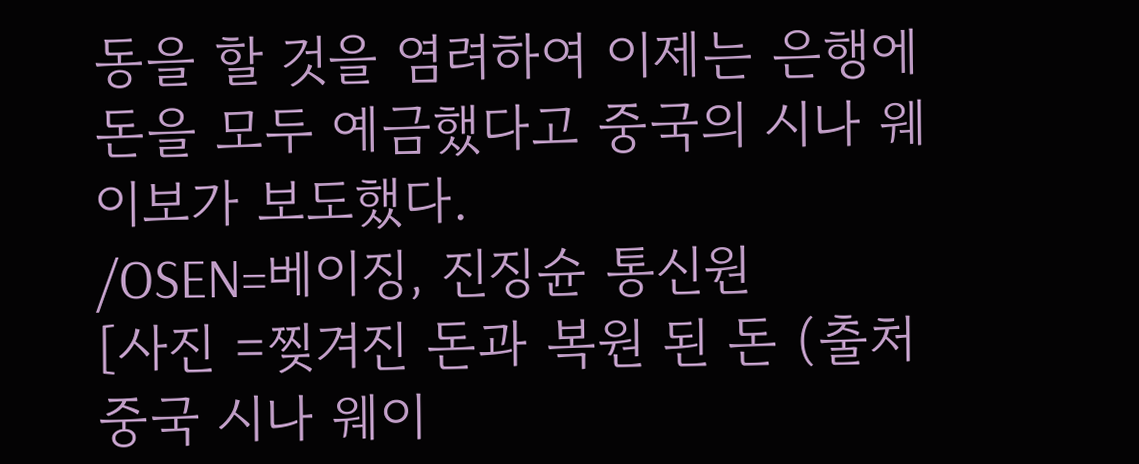동을 할 것을 염려하여 이제는 은행에 돈을 모두 예금했다고 중국의 시나 웨이보가 보도했다.
/OSEN=베이징, 진징슌 통신원
[사진 =찢겨진 돈과 복원 된 돈 (출처 중국 시나 웨이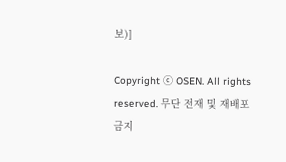보)]

Copyright ⓒ OSEN. All rights reserved. 무단 전재 및 재배포 금지